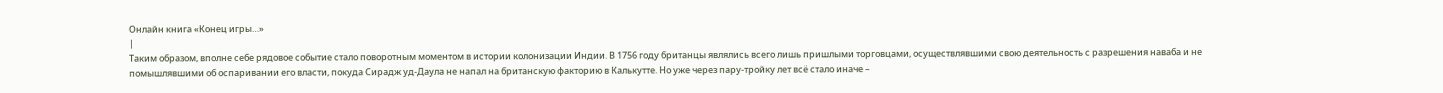Онлайн книга «Конец игры…»
|
Таким образом, вполне себе рядовое событие стало поворотным моментом в истории колонизации Индии. В 1756 году британцы являлись всего лишь пришлыми торговцами, осуществлявшими свою деятельность с разрешения наваба и не помышлявшими об оспаривании его власти, покуда Сирадж уд-Даула не напал на британскую факторию в Калькутте. Но уже через пару-тройку лет всё стало иначе –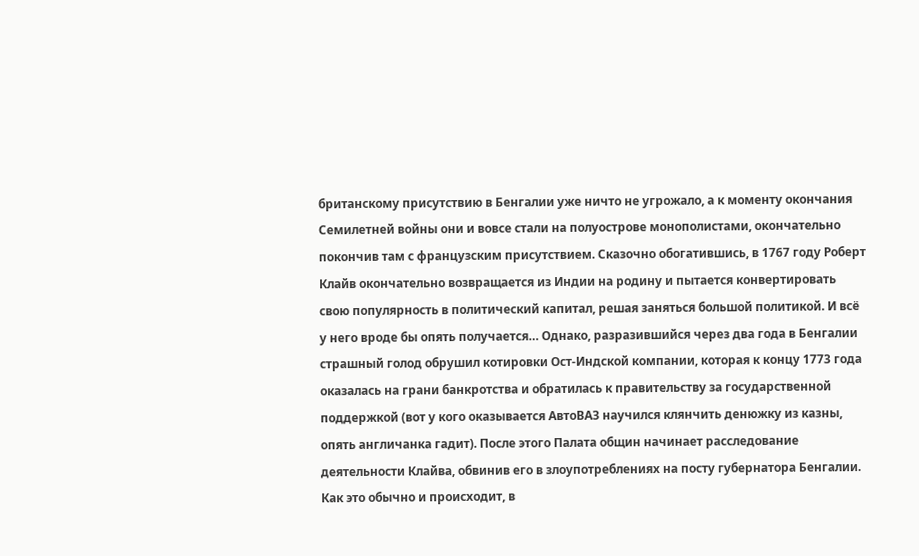британскому присутствию в Бенгалии уже ничто не угрожало, а к моменту окончания Семилетней войны они и вовсе стали на полуострове монополистами, окончательно покончив там с французским присутствием. Сказочно обогатившись, в 1767 году Роберт Клайв окончательно возвращается из Индии на родину и пытается конвертировать свою популярность в политический капитал, решая заняться большой политикой. И всё у него вроде бы опять получается… Однако, разразившийся через два года в Бенгалии страшный голод обрушил котировки Ост-Индской компании, которая к концу 1773 года оказалась на грани банкротства и обратилась к правительству за государственной поддержкой (вот у кого оказывается АвтоВАЗ научился клянчить денюжку из казны, опять англичанка гадит). После этого Палата общин начинает расследование деятельности Клайва, обвинив его в злоупотреблениях на посту губернатора Бенгалии. Как это обычно и происходит, в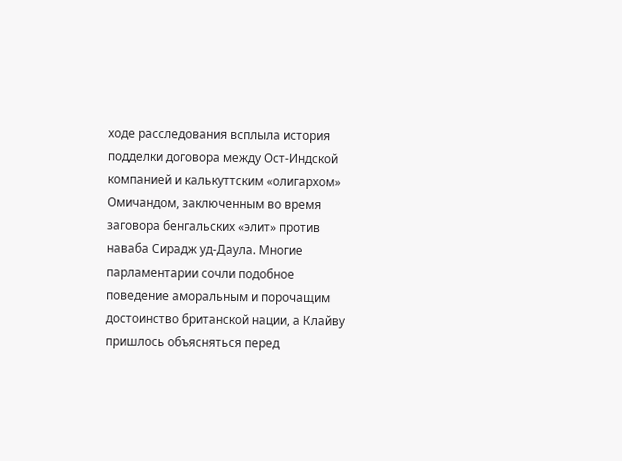ходе расследования всплыла история подделки договора между Ост-Индской компанией и калькуттским «олигархом» Омичандом, заключенным во время заговора бенгальских «элит» против наваба Сирадж уд-Даула. Многие парламентарии сочли подобное поведение аморальным и порочащим достоинство британской нации, а Клайву пришлось объясняться перед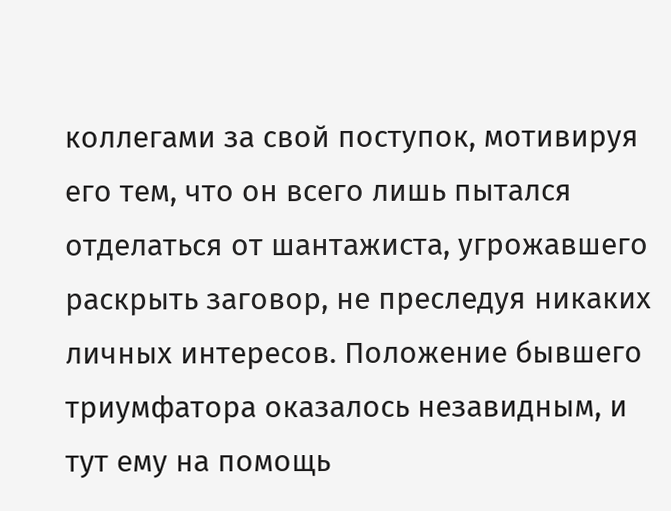коллегами за свой поступок, мотивируя его тем, что он всего лишь пытался отделаться от шантажиста, угрожавшего раскрыть заговор, не преследуя никаких личных интересов. Положение бывшего триумфатора оказалось незавидным, и тут ему на помощь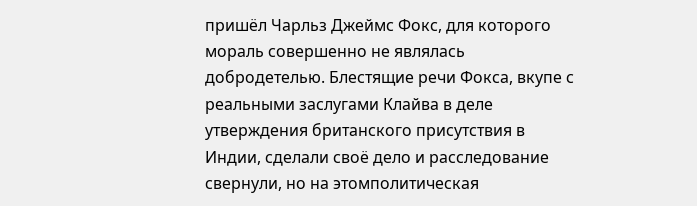пришёл Чарльз Джеймс Фокс, для которого мораль совершенно не являлась добродетелью. Блестящие речи Фокса, вкупе с реальными заслугами Клайва в деле утверждения британского присутствия в Индии, сделали своё дело и расследование свернули, но на этомполитическая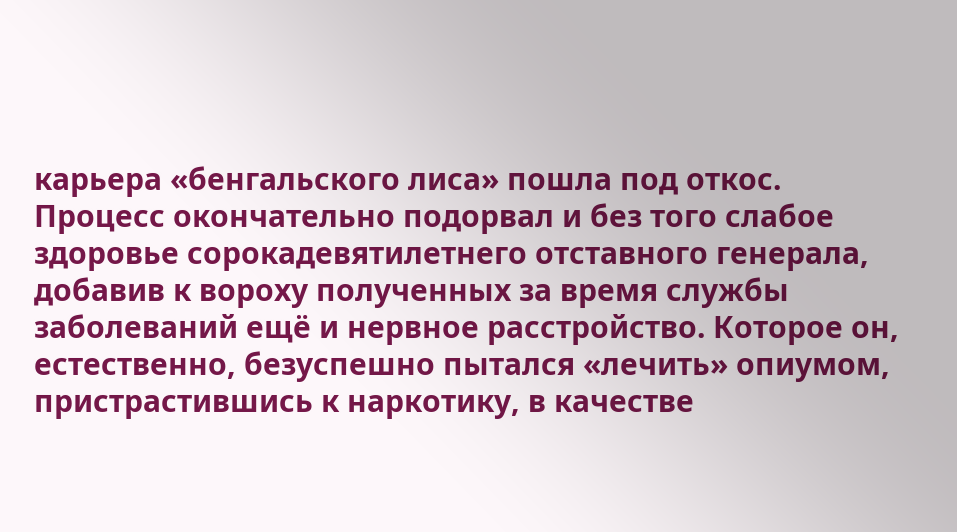карьера «бенгальского лиса» пошла под откос. Процесс окончательно подорвал и без того слабое здоровье сорокадевятилетнего отставного генерала, добавив к вороху полученных за время службы заболеваний ещё и нервное расстройство. Которое он, естественно, безуспешно пытался «лечить» опиумом, пристрастившись к наркотику, в качестве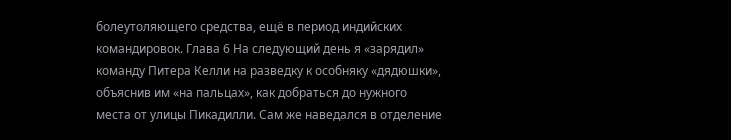болеутоляющего средства, ещё в период индийских командировок. Глава 6 На следующий день я «зарядил» команду Питера Келли на разведку к особняку «дядюшки», объяснив им «на пальцах», как добраться до нужного места от улицы Пикадилли. Сам же наведался в отделение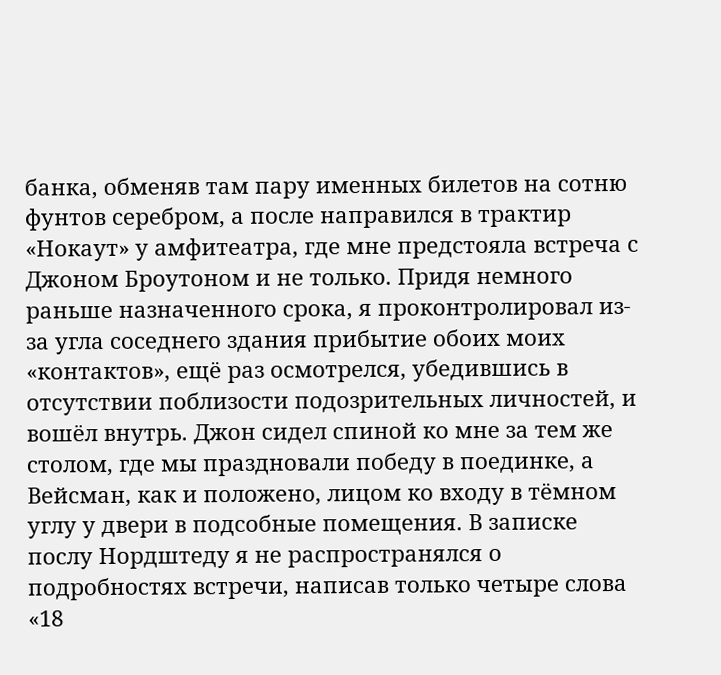банка, обменяв там пару именных билетов на сотню фунтов серебром, а после направился в трактир «Нокаут» у амфитеатра, где мне предстояла встреча с Джоном Броутоном и не только. Придя немного раньше назначенного срока, я проконтролировал из-за угла соседнего здания прибытие обоих моих «контактов», ещё раз осмотрелся, убедившись в отсутствии поблизости подозрительных личностей, и вошёл внутрь. Джон сидел спиной ко мне за тем же столом, где мы праздновали победу в поединке, а Вейсман, как и положено, лицом ко входу в тёмном углу у двери в подсобные помещения. В записке послу Нордштеду я не распространялся о подробностях встречи, написав только четыре слова «18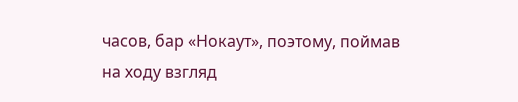часов, бар «Нокаут», поэтому, поймав на ходу взгляд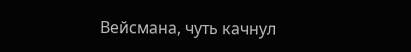Вейсмана, чуть качнул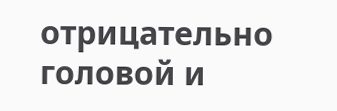отрицательно головой и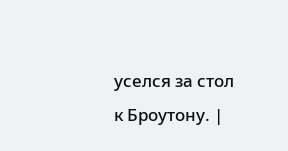уселся за стол к Броутону. |